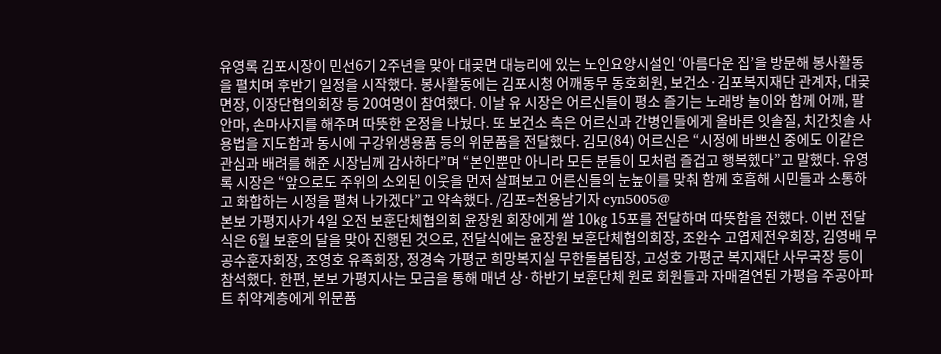유영록 김포시장이 민선6기 2주년을 맞아 대곶면 대능리에 있는 노인요양시설인 ‘아름다운 집’을 방문해 봉사활동을 펼치며 후반기 일정을 시작했다. 봉사활동에는 김포시청 어깨동무 동호회원, 보건소·김포복지재단 관계자, 대곶면장, 이장단협의회장 등 20여명이 참여했다. 이날 유 시장은 어르신들이 평소 즐기는 노래방 놀이와 함께 어깨, 팔 안마, 손마사지를 해주며 따뜻한 온정을 나눴다. 또 보건소 측은 어르신과 간병인들에게 올바른 잇솔질, 치간칫솔 사용법을 지도함과 동시에 구강위생용품 등의 위문품을 전달했다. 김모(84) 어르신은 “시정에 바쁘신 중에도 이같은 관심과 배려를 해준 시장님께 감사하다”며 “본인뿐만 아니라 모든 분들이 모처럼 즐겁고 행복헸다”고 말했다. 유영록 시장은 “앞으로도 주위의 소외된 이웃을 먼저 살펴보고 어른신들의 눈높이를 맞춰 함께 호흡해 시민들과 소통하고 화합하는 시정을 펼쳐 나가겠다”고 약속했다. /김포=천용남기자 cyn5005@
본보 가평지사가 4일 오전 보훈단체협의회 윤장원 회장에게 쌀 10㎏ 15포를 전달하며 따뜻함을 전했다. 이번 전달식은 6월 보훈의 달을 맞아 진행된 것으로, 전달식에는 윤장원 보훈단체협의회장, 조완수 고엽제전우회장, 김영배 무공수훈자회장, 조영호 유족회장, 정경숙 가평군 희망복지실 무한돌봄팀장, 고성호 가평군 복지재단 사무국장 등이 참석했다. 한편, 본보 가평지사는 모금을 통해 매년 상·하반기 보훈단체 원로 회원들과 자매결연된 가평읍 주공아파트 취약계층에게 위문품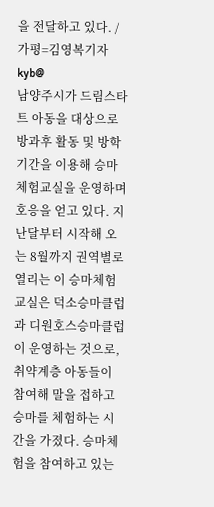을 전달하고 있다. /가평=김영복기자 kyb@
남양주시가 드림스타트 아동을 대상으로 방과후 활동 및 방학기간을 이용해 승마체험교실을 운영하며 호응을 얻고 있다. 지난달부터 시작해 오는 8월까지 권역별로 열리는 이 승마체험교실은 덕소승마클럽과 디원호스승마클럽이 운영하는 것으로, 취약계층 아동들이 참여해 말을 접하고 승마를 체험하는 시간을 가졌다. 승마체험을 참여하고 있는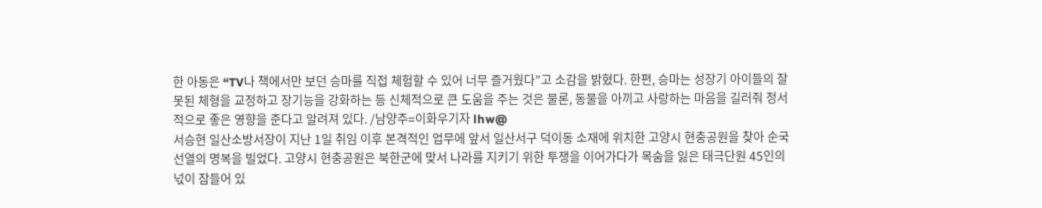한 아동은 “TV나 책에서만 보던 승마를 직접 체험할 수 있어 너무 즐거웠다”고 소감을 밝혔다. 한편, 승마는 성장기 아이들의 잘못된 체형을 교정하고 장기능을 강화하는 등 신체적으로 큰 도움을 주는 것은 물론, 동물을 아끼고 사랑하는 마음을 길러줘 정서적으로 좋은 영향을 준다고 알려져 있다. /남양주=이화우기자 lhw@
서승현 일산소방서장이 지난 1일 취임 이후 본격적인 업무에 앞서 일산서구 덕이동 소재에 위치한 고양시 현충공원을 찾아 순국선열의 명복을 빌었다. 고양시 현충공원은 북한군에 맞서 나라를 지키기 위한 투쟁을 이어가다가 목숨을 잃은 태극단원 45인의 넋이 잠들어 있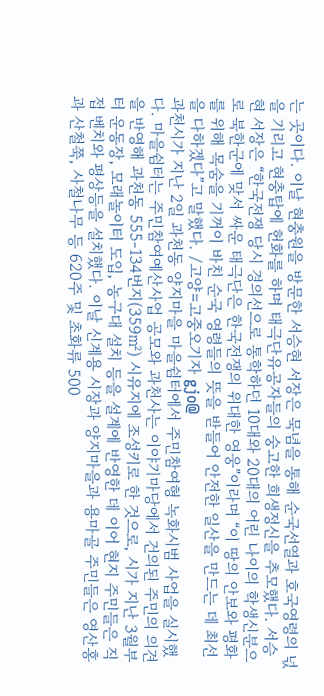는 곳이다. 이날 현충원을 방문한 서승현 서장은 묵념을 통해 순국선열과 호국영령의 넋을 기리고 현충탑에 헌화를 하며 태극단유공자들의 숭고한 희생정신을 추모했다. 서승현 서장은 “한국전쟁 당시 경의선으로 통학하던 10대와 20대의 어린 나이의 학생신분으로 북한군에 맞서 싸운 태극단은 한국전쟁의 위대한 영웅”이라며 “이 땅의 안보와 평화를 위해 목숨을 기꺼이 바친 순국 영령들의 뜻을 받들어 안전한 일산을 만드는 데 최선을 다하겠다”고 말했다. /고양=고중오기자 gjo@
과천시가 지난 2일 과천동 양지마을 마을쉼터에서 주민참여형 녹화시범 사업을 실시했다. 마을쉼터는 주민참여예산사업 공모와 과천사는 이야기마당에서 건의된 주민의 의견을 반영해 과천동 555-134번지(359㎡) 시유지에 조성키로 한 것으로, 시가 지난 3월부터 운동장, 모래놀이터 도입, 농구대 설치 등을 설계에 반영한 데 이어 현지 주민들은 직접 벤치와 평상등을 설치했다. 이날 신계용 시장과 양지마을과 용마골 주민들은 영산홍과 산철쭉, 사철나무 등 620주 및 초화류 500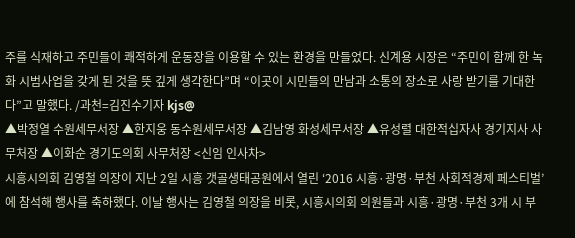주를 식재하고 주민들이 쾌적하게 운동장을 이용할 수 있는 환경을 만들었다. 신계용 시장은 “주민이 함께 한 녹화 시범사업을 갖게 된 것을 뜻 깊게 생각한다”며 “이곳이 시민들의 만남과 소통의 장소로 사랑 받기를 기대한다”고 말했다. /과천=김진수기자 kjs@
▲박정열 수원세무서장 ▲한지웅 동수원세무서장 ▲김남영 화성세무서장 ▲유성렬 대한적십자사 경기지사 사무처장 ▲이화순 경기도의회 사무처장 <신임 인사차>
시흥시의회 김영철 의장이 지난 2일 시흥 갯골생태공원에서 열린 ‘2016 시흥·광명·부천 사회적경제 페스티벌’에 참석해 행사를 축하했다. 이날 행사는 김영철 의장을 비롯, 시흥시의회 의원들과 시흥·광명·부천 3개 시 부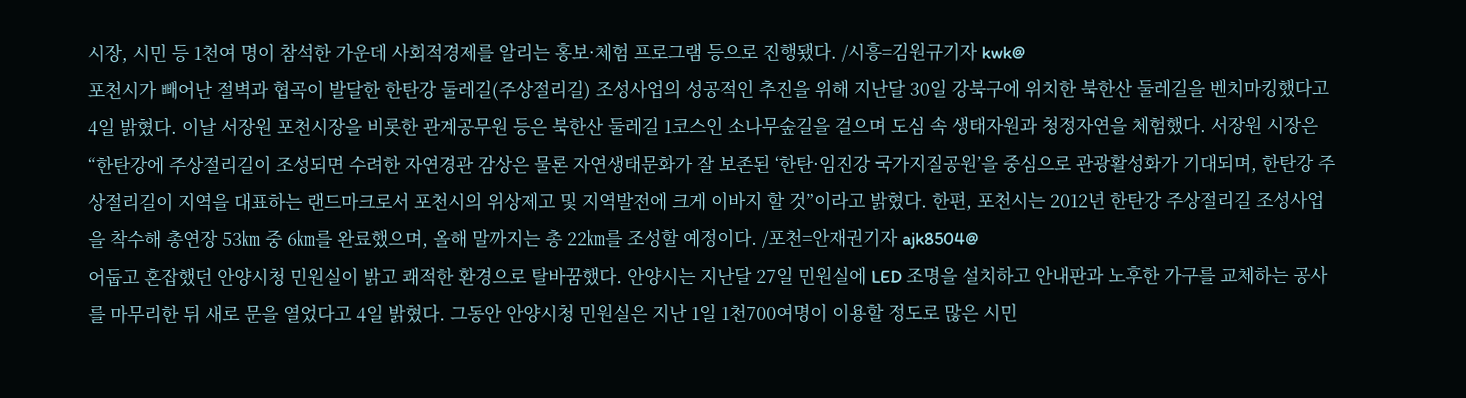시장, 시민 등 1천여 명이 참석한 가운데 사회적경제를 알리는 홍보·체험 프로그램 등으로 진행됐다. /시흥=김원규기자 kwk@
포천시가 빼어난 절벽과 협곡이 발달한 한탄강 둘레길(주상절리길) 조성사업의 성공적인 추진을 위해 지난달 30일 강북구에 위치한 북한산 둘레길을 벤치마킹했다고 4일 밝혔다. 이날 서장원 포천시장을 비롯한 관계공무원 등은 북한산 둘레길 1코스인 소나무숲길을 걸으며 도심 속 생태자원과 청정자연을 체험했다. 서장원 시장은 “한탄강에 주상절리길이 조성되면 수려한 자연경관 감상은 물론 자연생태문화가 잘 보존된 ‘한탄·임진강 국가지질공원’을 중심으로 관광활성화가 기대되며, 한탄강 주상절리길이 지역을 대표하는 랜드마크로서 포천시의 위상제고 및 지역발전에 크게 이바지 할 것”이라고 밝혔다. 한편, 포천시는 2012년 한탄강 주상절리길 조성사업을 착수해 총연장 53㎞ 중 6㎞를 완료했으며, 올해 말까지는 총 22㎞를 조성할 예정이다. /포천=안재권기자 ajk8504@
어둡고 혼잡했던 안양시청 민원실이 밝고 쾌적한 환경으로 탈바꿈했다. 안양시는 지난달 27일 민원실에 LED 조명을 설치하고 안내판과 노후한 가구를 교체하는 공사를 마무리한 뒤 새로 문을 열었다고 4일 밝혔다. 그동안 안양시청 민원실은 지난 1일 1천700여명이 이용할 정도로 많은 시민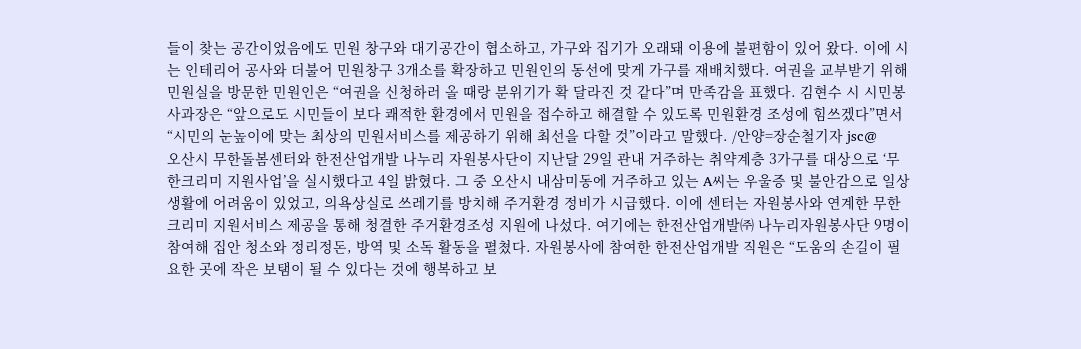들이 찾는 공간이었음에도 민원 창구와 대기공간이 협소하고, 가구와 집기가 오래돼 이용에 불편함이 있어 왔다. 이에 시는 인테리어 공사와 더불어 민원창구 3개소를 확장하고 민원인의 동선에 맞게 가구를 재배치했다. 여권을 교부받기 위해 민원실을 방문한 민원인은 “여권을 신청하러 올 때랑 분위기가 확 달라진 것 같다”며 만족감을 표했다. 김현수 시 시민봉사과장은 “앞으로도 시민들이 보다 쾌적한 환경에서 민원을 접수하고 해결할 수 있도록 민원환경 조성에 힘쓰겠다”면서 “시민의 눈높이에 맞는 최상의 민원서비스를 제공하기 위해 최선을 다할 것”이라고 말했다. /안양=장순철기자 jsc@
오산시 무한돌봄센터와 한전산업개발 나누리 자원봉사단이 지난달 29일 관내 거주하는 취약계층 3가구를 대상으로 ‘무한크리미 지원사업’을 실시했다고 4일 밝혔다. 그 중 오산시 내삼미동에 거주하고 있는 A씨는 우울증 및 불안감으로 일상생활에 어려움이 있었고, 의욕상실로 쓰레기를 방치해 주거환경 정비가 시급했다. 이에 센터는 자원봉사와 연계한 무한크리미 지원서비스 제공을 통해 청결한 주거환경조성 지원에 나섰다. 여기에는 한전산업개발㈜ 나누리자원봉사단 9명이 참여해 집안 청소와 정리정돈, 방역 및 소독 활동을 펼쳤다. 자원봉사에 참여한 한전산업개발 직원은 “도움의 손길이 필요한 곳에 작은 보탬이 될 수 있다는 것에 행복하고 보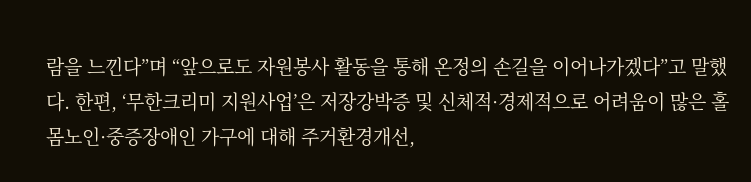람을 느낀다”며 “앞으로도 자원봉사 활동을 통해 온정의 손길을 이어나가겠다”고 말했다. 한편, ‘무한크리미 지원사업’은 저장강박증 및 신체적·경제적으로 어려움이 많은 홀몸노인·중증장애인 가구에 대해 주거환경개선,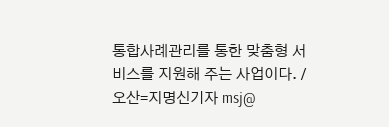통합사례관리를 통한 맞춤형 서비스를 지원해 주는 사업이다. /오산=지명신기자 msj@